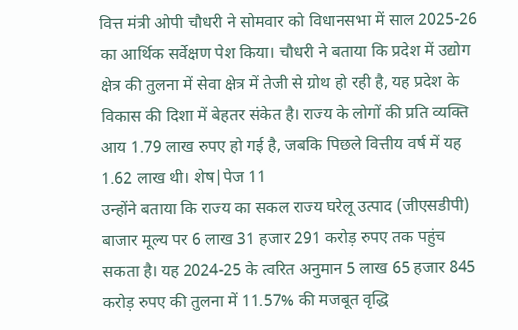वित्त मंत्री ओपी चौधरी ने सोमवार को विधानसभा में साल 2025-26 का आर्थिक सर्वेक्षण पेश किया। चौधरी ने बताया कि प्रदेश में उद्योग क्षेत्र की तुलना में सेवा क्षेत्र में तेजी से ग्रोथ हो रही है, यह प्रदेश के विकास की दिशा में बेहतर संकेत है। राज्य के लोगों की प्रति व्यक्ति आय 1.79 लाख रुपए हो गई है, जबकि पिछले वित्तीय वर्ष में यह 1.62 लाख थी। शेष|पेज 11
उन्होंने बताया कि राज्य का सकल राज्य घरेलू उत्पाद (जीएसडीपी) बाजार मूल्य पर 6 लाख 31 हजार 291 करोड़ रुपए तक पहुंच सकता है। यह 2024-25 के त्वरित अनुमान 5 लाख 65 हजार 845 करोड़ रुपए की तुलना में 11.57% की मजबूत वृद्धि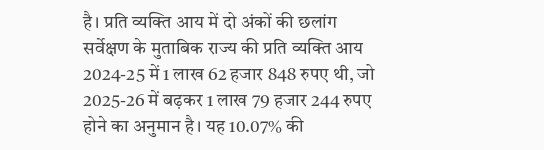है। प्रति व्यक्ति आय में दो अंकों की छलांग सर्वेक्षण के मुताबिक राज्य की प्रति व्यक्ति आय 2024-25 में 1 लाख 62 हजार 848 रुपए थी, जो 2025-26 में बढ़कर 1 लाख 79 हजार 244 रुपए होने का अनुमान है। यह 10.07% की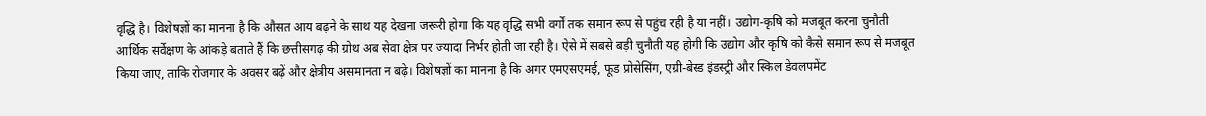वृद्धि है। विशेषज्ञों का मानना है कि औसत आय बढ़ने के साथ यह देखना जरूरी होगा कि यह वृद्धि सभी वर्गों तक समान रूप से पहुंच रही है या नहीं। उद्योग-कृषि को मजबूत करना चुनौती आर्थिक सर्वेक्षण के आंकड़े बताते हैं कि छत्तीसगढ़ की ग्रोथ अब सेवा क्षेत्र पर ज्यादा निर्भर होती जा रही है। ऐसे में सबसे बड़ी चुनौती यह होगी कि उद्योग और कृषि को कैसे समान रूप से मजबूत किया जाए, ताकि रोजगार के अवसर बढ़ें और क्षेत्रीय असमानता न बढ़े। विशेषज्ञों का मानना है कि अगर एमएसएमई, फूड प्रोसेसिंग, एग्री-बेस्ड इंडस्ट्री और स्किल डेवलपमेंट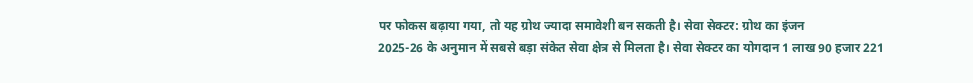पर फोकस बढ़ाया गया, तो यह ग्रोथ ज्यादा समावेशी बन सकती है। सेवा सेक्टर: ग्रोथ का इंजन
2025-26 के अनुमान में सबसे बड़ा संकेत सेवा क्षेत्र से मिलता है। सेवा सेक्टर का योगदान 1 लाख 90 हजार 221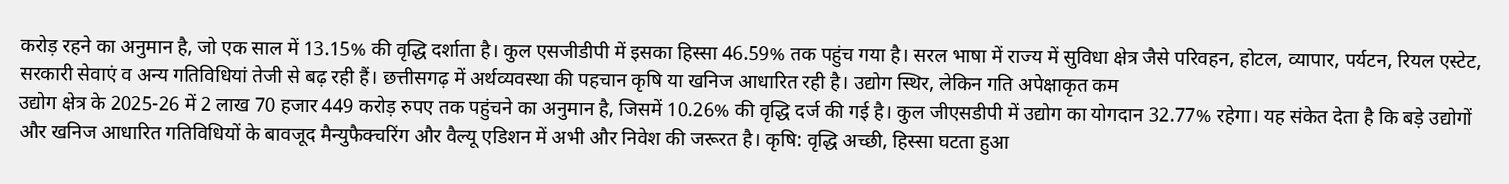करोड़ रहने का अनुमान है, जो एक साल में 13.15% की वृद्धि दर्शाता है। कुल एसजीडीपी में इसका हिस्सा 46.59% तक पहुंच गया है। सरल भाषा में राज्य में सुविधा क्षेत्र जैसे परिवहन, होटल, व्यापार, पर्यटन, रियल एस्टेट, सरकारी सेवाएं व अन्य गतिविधियां तेजी से बढ़ रही हैं। छत्तीसगढ़ में अर्थव्यवस्था की पहचान कृषि या खनिज आधारित रही है। उद्योग स्थिर, लेकिन गति अपेक्षाकृत कम
उद्योग क्षेत्र के 2025-26 में 2 लाख 70 हजार 449 करोड़ रुपए तक पहुंचने का अनुमान है, जिसमें 10.26% की वृद्धि दर्ज की गई है। कुल जीएसडीपी में उद्योग का योगदान 32.77% रहेगा। यह संकेत देता है कि बड़े उद्योगों और खनिज आधारित गतिविधियों के बावजूद मैन्युफैक्चरिंग और वैल्यू एडिशन में अभी और निवेश की जरूरत है। कृषि: वृद्धि अच्छी, हिस्सा घटता हुआ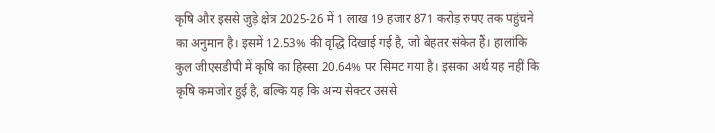कृषि और इससे जुड़े क्षेत्र 2025-26 में 1 लाख 19 हजार 871 करोड़ रुपए तक पहुंचने का अनुमान है। इसमें 12.53% की वृद्धि दिखाई गई है, जो बेहतर संकेत हैं। हालांकि कुल जीएसडीपी में कृषि का हिस्सा 20.64% पर सिमट गया है। इसका अर्थ यह नहीं कि कृषि कमजोर हुई है, बल्कि यह कि अन्य सेक्टर उससे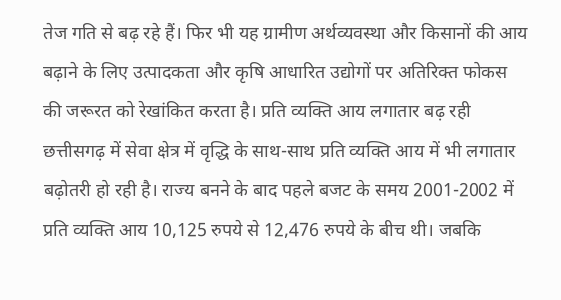तेज गति से बढ़ रहे हैं। फिर भी यह ग्रामीण अर्थव्यवस्था और किसानों की आय बढ़ाने के लिए उत्पादकता और कृषि आधारित उद्योगों पर अतिरिक्त फोकस की जरूरत को रेखांकित करता है। प्रति व्यक्ति आय लगातार बढ़ रही छत्तीसगढ़ में सेवा क्षेत्र में वृद्धि के साथ-साथ प्रति व्यक्ति आय में भी लगातार बढ़ोतरी हो रही है। राज्य बनने के बाद पहले बजट के समय 2001-2002 में प्रति व्यक्ति आय 10,125 रुपये से 12,476 रुपये के बीच थी। जबकि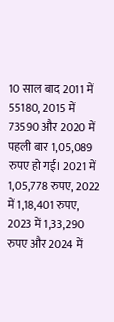10 साल बाद 2011 में 55180, 2015 में 73590 और 2020 में पहली बार 1,05,089 रुपए हो गई। 2021 में 1,05,778 रुपए, 2022 में 1,18,401 रुपए, 2023 में 1,33,290 रुपए और 2024 में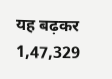यह बढ़कर 1,47,329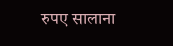रुपए सालाना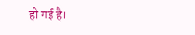हो गई है।